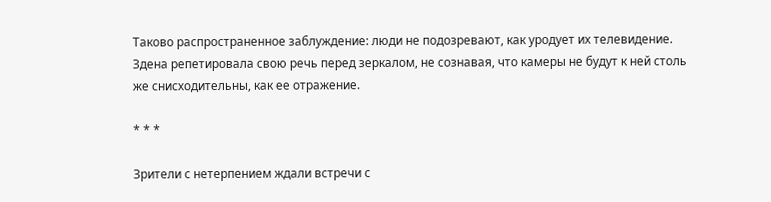Таково распространенное заблуждение: люди не подозревают, как уродует их телевидение. Здена репетировала свою речь перед зеркалом, не сознавая, что камеры не будут к ней столь же снисходительны, как ее отражение.

* * *

Зрители с нетерпением ждали встречи с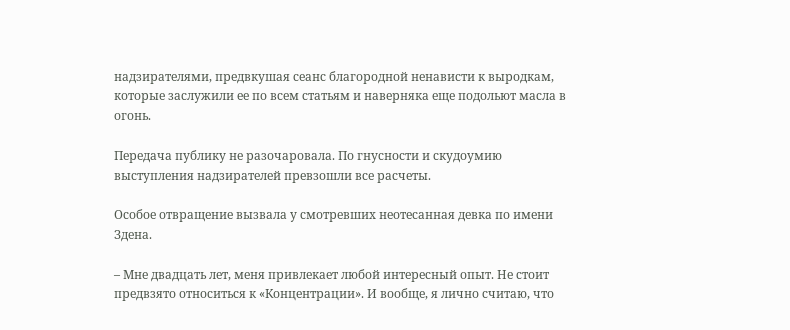надзирателями, предвкушая сеанс благородной ненависти к выродкам, которые заслужили ее по всем статьям и наверняка еще подольют масла в огонь.

Передача публику не разочаровала. По гнусности и скудоумию выступления надзирателей превзошли все расчеты.

Особое отвращение вызвала у смотревших неотесанная девка по имени Здена.

– Мне двадцать лет, меня привлекает любой интересный опыт. Не стоит предвзято относиться к «Концентрации». И вообще, я лично считаю, что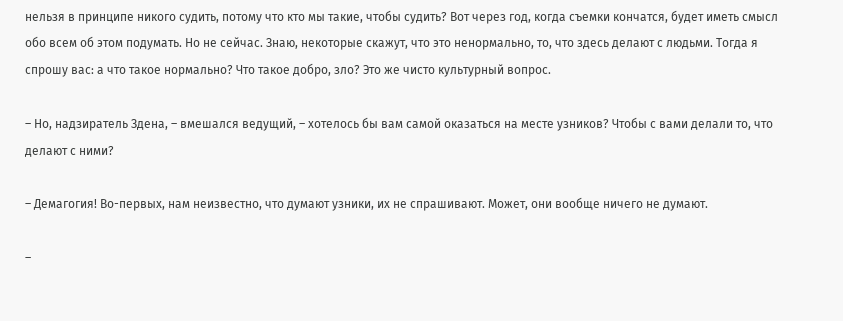нельзя в принципе никого судить, потому что кто мы такие, чтобы судить? Вот через год, когда съемки кончатся, будет иметь смысл обо всем об этом подумать. Но не сейчас. Знаю, некоторые скажут, что это ненормально, то, что здесь делают с людьми. Тогда я спрошу вас: а что такое нормально? Что такое добро, зло? Это же чисто культурный вопрос.

– Но, надзиратель Здена, – вмешался ведущий, – хотелось бы вам самой оказаться на месте узников? Чтобы с вами делали то, что делают с ними?

– Демагогия! Во-первых, нам неизвестно, что думают узники, их не спрашивают. Может, они вообще ничего не думают.

–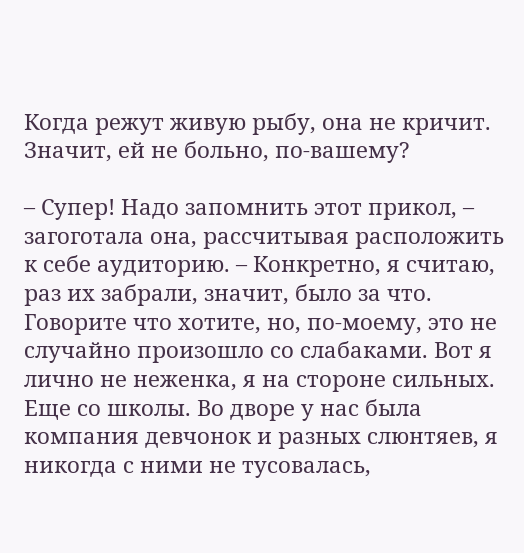Когда режут живую рыбу, она не кричит. Значит, ей не больно, по-вашему?

– Супер! Надо запомнить этот прикол, – загоготала она, рассчитывая расположить к себе аудиторию. – Конкретно, я считаю, раз их забрали, значит, было за что. Говорите что хотите, но, по-моему, это не случайно произошло со слабаками. Вот я лично не неженка, я на стороне сильных. Еще со школы. Во дворе у нас была компания девчонок и разных слюнтяев, я никогда с ними не тусовалась,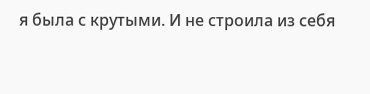я была с крутыми. И не строила из себя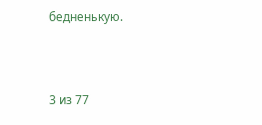бедненькую.



3 из 77